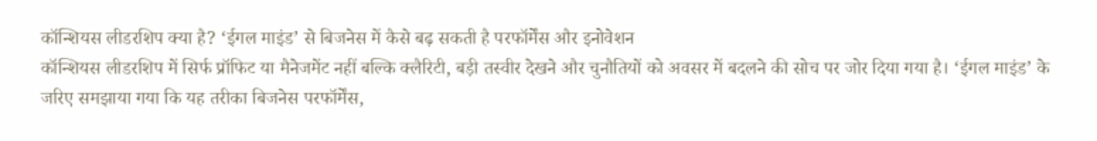कॉन्शियस लीडरशिप क्या है? ‘ईगल माइंड’ से बिजनेस में कैसे बढ़ सकती है परफॉर्मेंस और इनोवेशन
कॉन्शियस लीडरशिप में सिर्फ प्रॉफिट या मैनेजमेंट नहीं बल्कि क्लैरिटी, बड़ी तस्वीर देखने और चुनौतियों को अवसर में बदलने की सोच पर जोर दिया गया है। ‘ईगल माइंड’ के जरिए समझाया गया कि यह तरीका बिजनेस परफॉर्मेंस,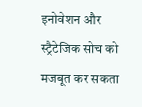इनोवेशन और स्ट्रैटेजिक सोच को मजबूत कर सकता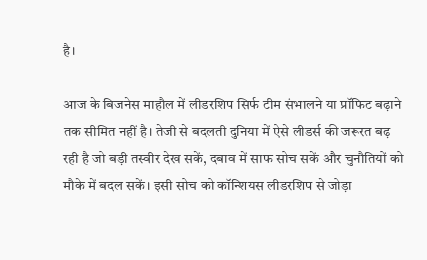है।

आज के बिजनेस माहौल में लीडरशिप सिर्फ टीम संभालने या प्रॉफिट बढ़ाने तक सीमित नहीं है। तेजी से बदलती दुनिया में ऐसे लीडर्स की जरूरत बढ़ रही है जो बड़ी तस्वीर देख सकें, दबाव में साफ सोच सकें और चुनौतियों को मौके में बदल सकें। इसी सोच को कॉन्शियस लीडरशिप से जोड़ा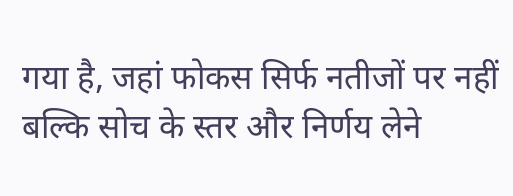गया है, जहां फोकस सिर्फ नतीजों पर नहीं बल्कि सोच के स्तर और निर्णय लेने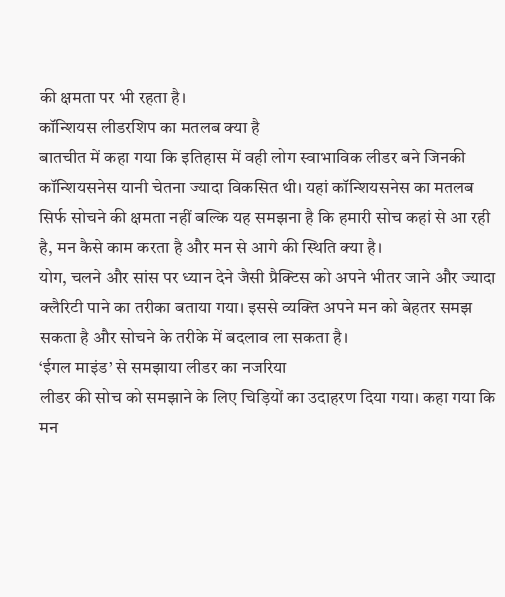की क्षमता पर भी रहता है।
कॉन्शियस लीडरशिप का मतलब क्या है
बातचीत में कहा गया कि इतिहास में वही लोग स्वाभाविक लीडर बने जिनकी कॉन्शियसनेस यानी चेतना ज्यादा विकसित थी। यहां कॉन्शियसनेस का मतलब सिर्फ सोचने की क्षमता नहीं बल्कि यह समझना है कि हमारी सोच कहां से आ रही है, मन कैसे काम करता है और मन से आगे की स्थिति क्या है।
योग, चलने और सांस पर ध्यान देने जैसी प्रैक्टिस को अपने भीतर जाने और ज्यादा क्लैरिटी पाने का तरीका बताया गया। इससे व्यक्ति अपने मन को बेहतर समझ सकता है और सोचने के तरीके में बदलाव ला सकता है।
‘ईगल माइंड’ से समझाया लीडर का नजरिया
लीडर की सोच को समझाने के लिए चिड़ियों का उदाहरण दिया गया। कहा गया कि मन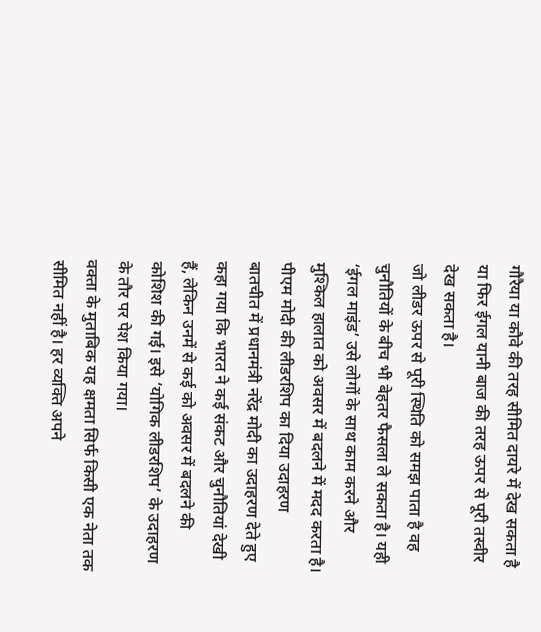गौरैया या कौवे की तरह सीमित दायरे में देख सकता है या फिर ईगल यानी बाज की तरह ऊपर से पूरी तस्वीर देख सकता है।
जो लीडर ऊपर से पूरी स्थिति को समझ पाता है वह चुनौतियों के बीच भी बेहतर फैसला ले सकता है। यही ‘ईगल माइंड’ उसे लोगों के साथ काम करने और मुश्किल हालात को अवसर में बदलने में मदद करता है।
पीएम मोदी की लीडरशिप का दिया उदाहरण
बातचीत में प्रधानमंत्री नरेंद्र मोदी का उदाहरण देते हुए कहा गया कि भारत ने कई संकट और चुनौतियां देखी हैं, लेकिन उनमें से कई को अवसर में बदलने की कोशिश की गई। इसे ‘योगिक लीडरशिप’ के उदाहरण के तौर पर पेश किया गया।
वक्ता के मुताबिक यह क्षमता सिर्फ किसी एक नेता तक सीमित नहीं है। हर व्यक्ति अपने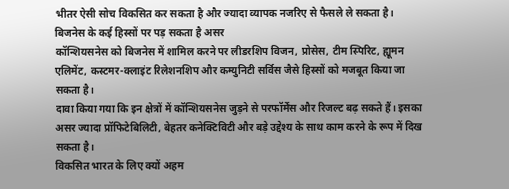भीतर ऐसी सोच विकसित कर सकता है और ज्यादा व्यापक नजरिए से फैसले ले सकता है।
बिजनेस के कई हिस्सों पर पड़ सकता है असर
कॉन्शियसनेस को बिजनेस में शामिल करने पर लीडरशिप विजन, प्रोसेस, टीम स्पिरिट, ह्यूमन एलिमेंट, कस्टमर-क्लाइंट रिलेशनशिप और कम्युनिटी सर्विस जैसे हिस्सों को मजबूत किया जा सकता है।
दावा किया गया कि इन क्षेत्रों में कॉन्शियसनेस जुड़ने से परफॉर्मेंस और रिजल्ट बढ़ सकते हैं। इसका असर ज्यादा प्रॉफिटेबिलिटी, बेहतर कनेक्टिविटी और बड़े उद्देश्य के साथ काम करने के रूप में दिख सकता है।
विकसित भारत के लिए क्यों अहम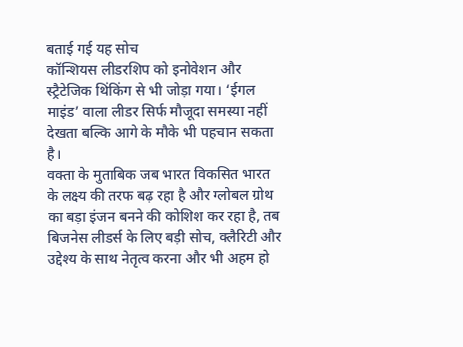बताई गई यह सोच
कॉन्शियस लीडरशिप को इनोवेशन और स्ट्रैटेजिक थिंकिंग से भी जोड़ा गया। ‘ईगल माइंड’ वाला लीडर सिर्फ मौजूदा समस्या नहीं देखता बल्कि आगे के मौके भी पहचान सकता है।
वक्ता के मुताबिक जब भारत विकसित भारत के लक्ष्य की तरफ बढ़ रहा है और ग्लोबल ग्रोथ का बड़ा इंजन बनने की कोशिश कर रहा है, तब बिजनेस लीडर्स के लिए बड़ी सोच, क्लैरिटी और उद्देश्य के साथ नेतृत्व करना और भी अहम हो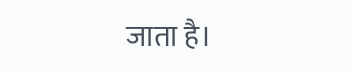जाता है।